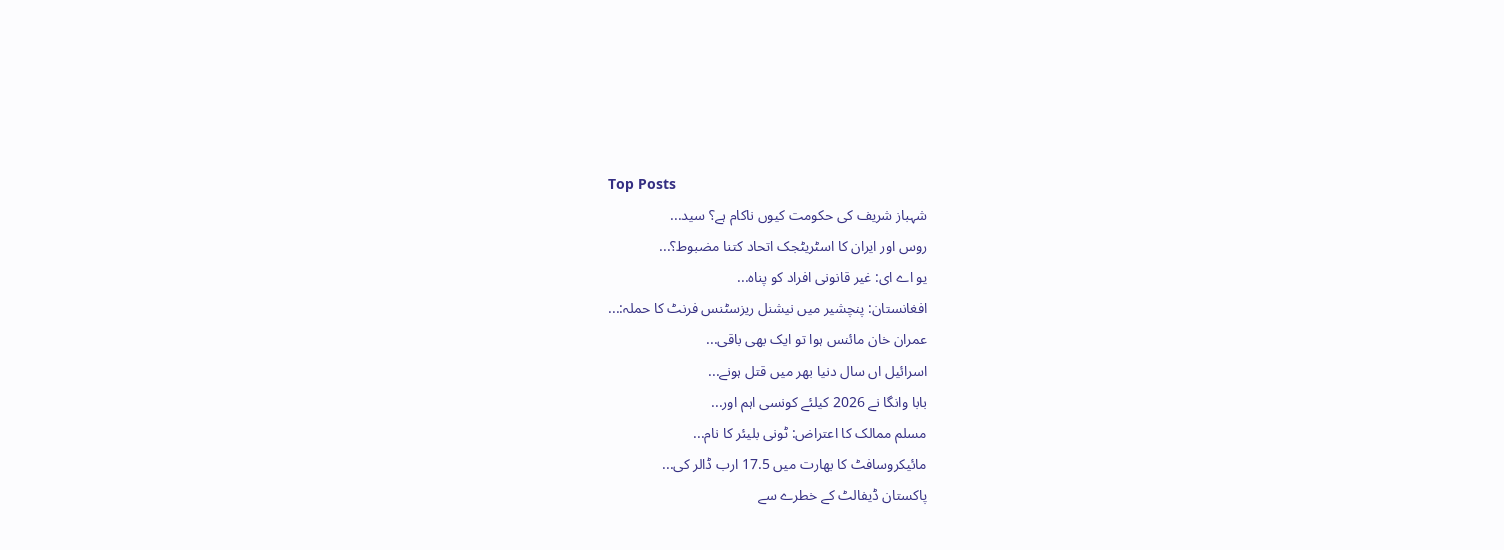Top Posts
شہباز شریف کی حکومت کیوں ناکام ہے؟ سید...
روس اور ایران کا اسٹریٹجک اتحاد کتنا مضبوط؟...
یو اے ای: غیر قانونی افراد کو پناہ...
افغانستان: پنچشیر میں نیشنل ریزسٹنس فرنٹ کا حملہ:...
عمران خان مائنس ہوا تو ایک بھی باقی...
اسرائیل اں سال دنیا بھر میں قتل ہونے...
بابا وانگا نے 2026 کیلئے کونسی اہم اور...
مسلم ممالک کا اعتراض: ٹونی بلیئر کا نام...
مائیکروسافٹ کا بھارت میں 17.5 ارب ڈالر کی...
پاکستان ڈیفالٹ کے خطرے سے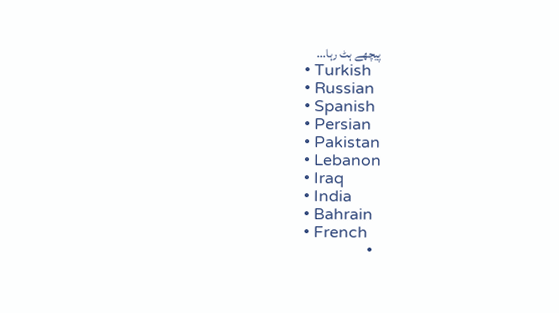پیچھے ہٹ رہا...
  • Turkish
  • Russian
  • Spanish
  • Persian
  • Pakistan
  • Lebanon
  • Iraq
  • India
  • Bahrain
  • French
  •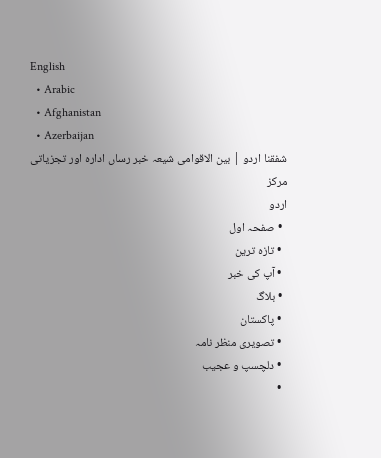English
  • Arabic
  • Afghanistan
  • Azerbaijan
شفقنا اردو | بین الاقوامی شیعہ خبر رساں ادارہ اور تجزیاتی مرکز
اردو
  • صفحہ اول
  • تازہ ترین
  • آپ کی خبر
  • بلاگ
  • پاکستان
  • تصویری منظر نامہ
  • دلچسپ و عجیب
  •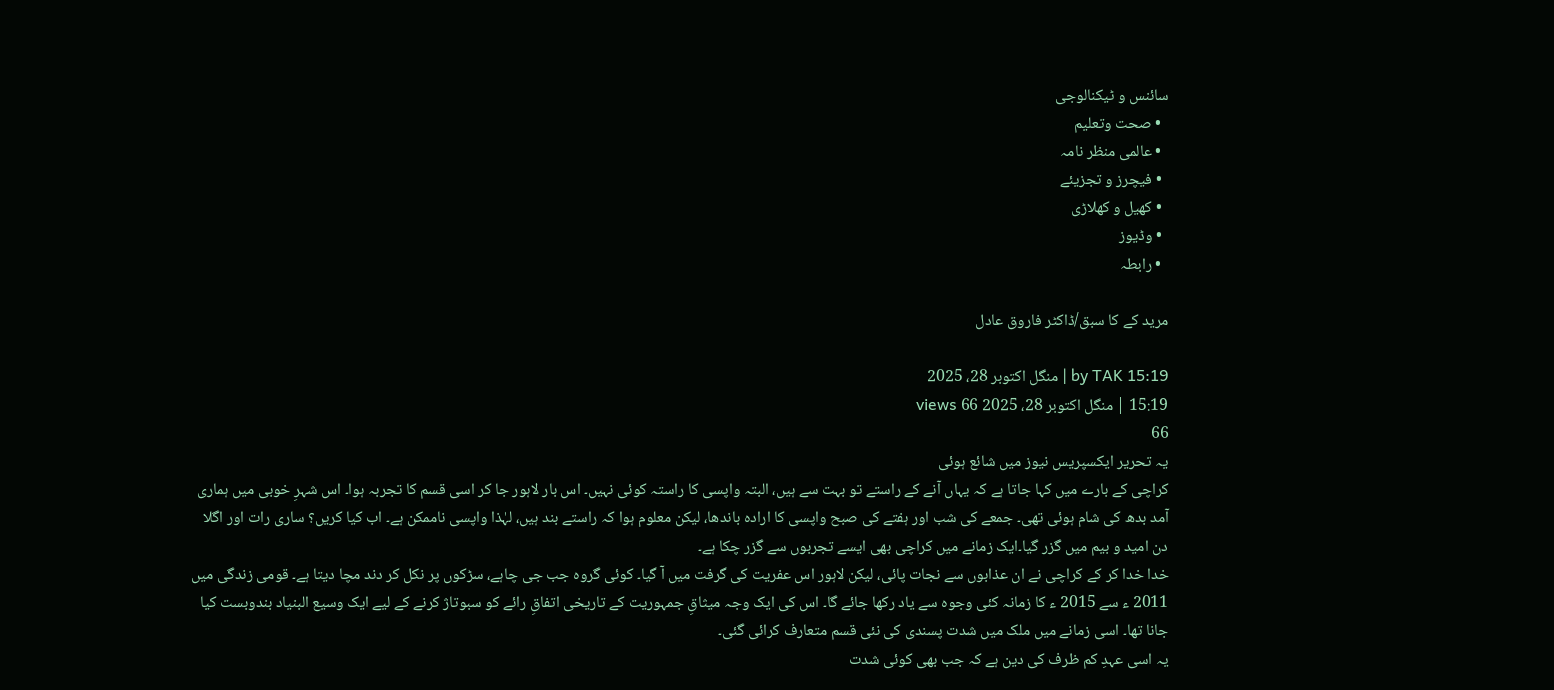سائنس و ٹیکنالوجی
  • صحت وتعلیم
  • عالمی منظر نامہ
  • فیچرز و تجزیئے
  • کھیل و کھلاڑی
  • وڈیوز
  • رابطہ

مرید کے کا سبق/ڈاکٹر فاروق عادل

by TAK 15:19 | منگل اکتوبر 28، 2025
15:19 | منگل اکتوبر 28، 2025 66 views
66
یہ تحریر ایکسپریس نیوز میں شائع ہوئی
کراچی کے بارے میں کہا جاتا ہے کہ یہاں آنے کے راستے تو بہت سے ہیں، البتہ واپسی کا راستہ کوئی نہیں۔ اس بار لاہور جا کر اسی قسم کا تجربہ ہوا۔ اس شہرِ خوبی میں ہماری آمد بدھ کی شام ہوئی تھی۔ جمعے کی شب اور ہفتے کی صبح واپسی کا ارادہ باندھا، لیکن معلوم ہوا کہ راستے بند ہیں، لہٰذا واپسی ناممکن ہے۔ اب کیا کریں؟ ساری رات اور اگلا دن امید و بیم میں گزر گیا۔ایک زمانے میں کراچی بھی ایسے تجربوں سے گزر چکا ہے۔
خدا خدا کر کے کراچی نے ان عذابوں سے نجات پائی، لیکن لاہور اس عفریت کی گرفت میں آ گیا۔ کوئی گروہ جب جی چاہے، سڑکوں پر نکل کر دند مچا دیتا ہے۔ قومی زندگی میں 2011 ء سے 2015 ء کا زمانہ کئی وجوہ سے یاد رکھا جائے گا۔ اس کی ایک وجہ میثاقِ جمہوریت کے تاریخی اتفاقِ رائے کو سبوتاژ کرنے کے لیے ایک وسیع البنیاد بندوبست کیا جانا تھا۔ اسی زمانے میں ملک میں شدت پسندی کی نئی قسم متعارف کرائی گئی۔
یہ اسی عہدِ کم ظرف کی دین ہے کہ جب بھی کوئی شدت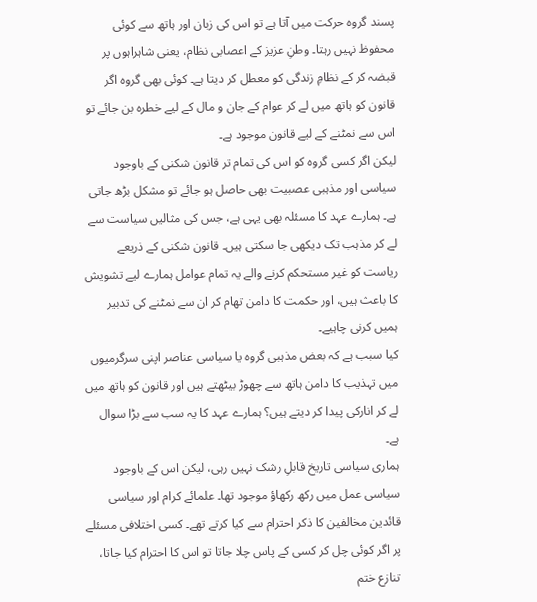پسند گروہ حرکت میں آتا ہے تو اس کی زبان اور ہاتھ سے کوئی محفوظ نہیں رہتا۔ وطنِ عزیز کے اعصابی نظام، یعنی شاہراہوں پر قبضہ کر کے نظامِ زندگی کو معطل کر دیتا ہے۔ کوئی بھی گروہ اگر قانون کو ہاتھ میں لے کر عوام کے جان و مال کے لیے خطرہ بن جائے تو اس سے نمٹنے کے لیے قانون موجود ہے۔
لیکن اگر کسی گروہ کو اس کی تمام تر قانون شکنی کے باوجود سیاسی اور مذہبی عصبیت بھی حاصل ہو جائے تو مشکل بڑھ جاتی ہے۔ ہمارے عہد کا مسئلہ بھی یہی ہے، جس کی مثالیں سیاست سے لے کر مذہب تک دیکھی جا سکتی ہیں۔ قانون شکنی کے ذریعے ریاست کو غیر مستحکم کرنے والے یہ تمام عوامل ہمارے لیے تشویش کا باعث ہیں، اور حکمت کا دامن تھام کر ان سے نمٹنے کی تدبیر ہمیں کرنی چاہیے۔
کیا سبب ہے کہ بعض مذہبی گروہ یا سیاسی عناصر اپنی سرگرمیوں میں تہذیب کا دامن ہاتھ سے چھوڑ بیٹھتے ہیں اور قانون کو ہاتھ میں لے کر انارکی پیدا کر دیتے ہیں؟ ہمارے عہد کا یہ سب سے بڑا سوال ہے۔
ہماری سیاسی تاریخ قابلِ رشک نہیں رہی، لیکن اس کے باوجود سیاسی عمل میں رکھ رکھاؤ موجود تھا۔ علمائے کرام اور سیاسی قائدین مخالفین کا ذکر احترام سے کیا کرتے تھے۔ کسی اختلافی مسئلے پر اگر کوئی چل کر کسی کے پاس چلا جاتا تو اس کا احترام کیا جاتا، تنازع ختم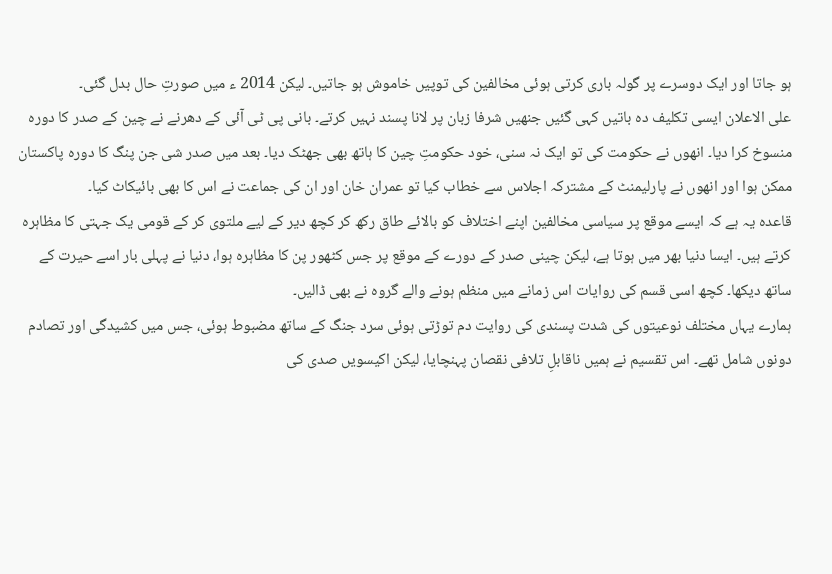ہو جاتا اور ایک دوسرے پر گولہ باری کرتی ہوئی مخالفین کی توپیں خاموش ہو جاتیں۔ لیکن 2014 ء میں صورتِ حال بدل گئی۔
علی الاعلان ایسی تکلیف دہ باتیں کہی گئیں جنھیں شرفا زبان پر لانا پسند نہیں کرتے۔ بانی پی ٹی آئی کے دھرنے نے چین کے صدر کا دورہ منسوخ کرا دیا۔ انھوں نے حکومت کی تو ایک نہ سنی، خود حکومتِ چین کا ہاتھ بھی جھٹک دیا۔ بعد میں صدر شی جن پنگ کا دورہ پاکستان ممکن ہوا اور انھوں نے پارلیمنٹ کے مشترکہ اجلاس سے خطاب کیا تو عمران خان اور ان کی جماعت نے اس کا بھی بائیکاٹ کیا۔
قاعدہ یہ ہے کہ ایسے موقع پر سیاسی مخالفین اپنے اختلاف کو بالائے طاق رکھ کر کچھ دیر کے لیے ملتوی کر کے قومی یک جہتی کا مظاہرہ کرتے ہیں۔ ایسا دنیا بھر میں ہوتا ہے، لیکن چینی صدر کے دورے کے موقع پر جس کٹھور پن کا مظاہرہ ہوا، دنیا نے پہلی بار اسے حیرت کے ساتھ دیکھا۔ کچھ اسی قسم کی روایات اس زمانے میں منظم ہونے والے گروہ نے بھی ڈالیں۔
ہمارے یہاں مختلف نوعیتوں کی شدت پسندی کی روایت دم توڑتی ہوئی سرد جنگ کے ساتھ مضبوط ہوئی، جس میں کشیدگی اور تصادم دونوں شامل تھے۔ اس تقسیم نے ہمیں ناقابلِ تلافی نقصان پہنچایا، لیکن اکیسویں صدی کی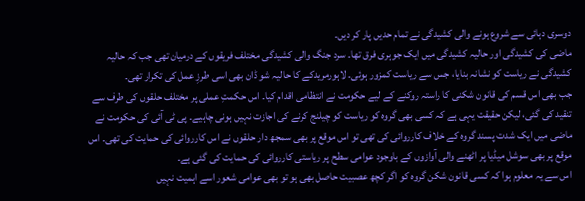دوسری دہائی سے شروع ہونے والی کشیدگی نے تمام حدیں پار کر دیں۔
ماضی کی کشیدگی اور حالیہ کشیدگی میں ایک جوہری فرق تھا۔ سرد جنگ والی کشیدگی مختلف فریقوں کے درمیان تھی جب کہ حالیہ کشیدگی نے ریاست کو نشانہ بنایا، جس سے ریاست کمزور ہوئی۔ لاہورمریدکے کا حالیہ شو ڈان بھی اسی طرزِ عمل کی تکرار تھی۔
جب بھی اس قسم کی قانون شکنی کا راستہ روکنے کے لیے حکومت نے انتظامی اقدام کیا۔ اس حکمتِ عملی پر مختلف حلقوں کی طرف سے تنقید کی گئی، لیکن حقیقت یہی ہے کہ کسی بھی گروہ کو ریاست کو چیلنج کرنے کی اجازت نہیں ہونی چاہیے۔ پی ٹی آئی کی حکومت نے ماضی میں ایک شدت پسند گروہ کے خلاف کارروائی کی تھی تو اس موقع پر بھی سمجھ دار حلقوں نے اس کارروائی کی حمایت کی تھی۔ اس موقع پر بھی سوشل میڈیا پر اٹھنے والی آوازوں کے باوجود عوامی سطح پر ریاستی کارروائی کی حمایت کی گئی ہے۔
اس سے یہ معلوم ہوا کہ کسی قانون شکن گروہ کو اگر کچھ عصبیت حاصل بھی ہو تو بھی عوامی شعور اسے اہمیت نہیں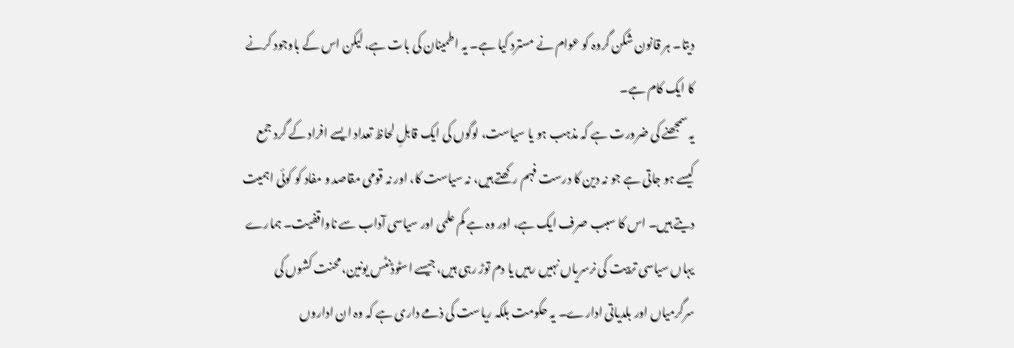دیتا۔ ہر قانون شکن گروہ کو عوام نے مسترد کیا ہے۔ یہ اطمینان کی بات ہے، لیکن اس کے باوجود کرنے کا ایک کام ہے۔
یہ سمجھنے کی ضرورت ہے کہ مذہب ہو یا سیاست، لوگوں کی ایک قابلِ لحاظ تعداد ایسے افراد کے گرد جمع کیسے ہو جاتی ہے جو نہ دین کا درست فہم رکھتے ہیں، نہ سیاست کا، اور نہ قومی مقاصد و مفاد کو کوئی اہمیت دیتے ہیں۔ اس کا سبب صرف ایک ہے، اور وہ ہے کم علمی اور سیاسی آداب سے ناواقفیت۔ ہمارے یہاں سیاسی تربیت کی نرسریاں نہیں رہیں یا دم توڑ رہی ہیں، جیسے اسٹوڈنٹس یونین، محنت کشوں کی سرگرمیاں اور بلدیاتی ادارے۔ یہ حکومت بلکہ ریاست کی ذمے داری ہے کہ وہ ان اداروں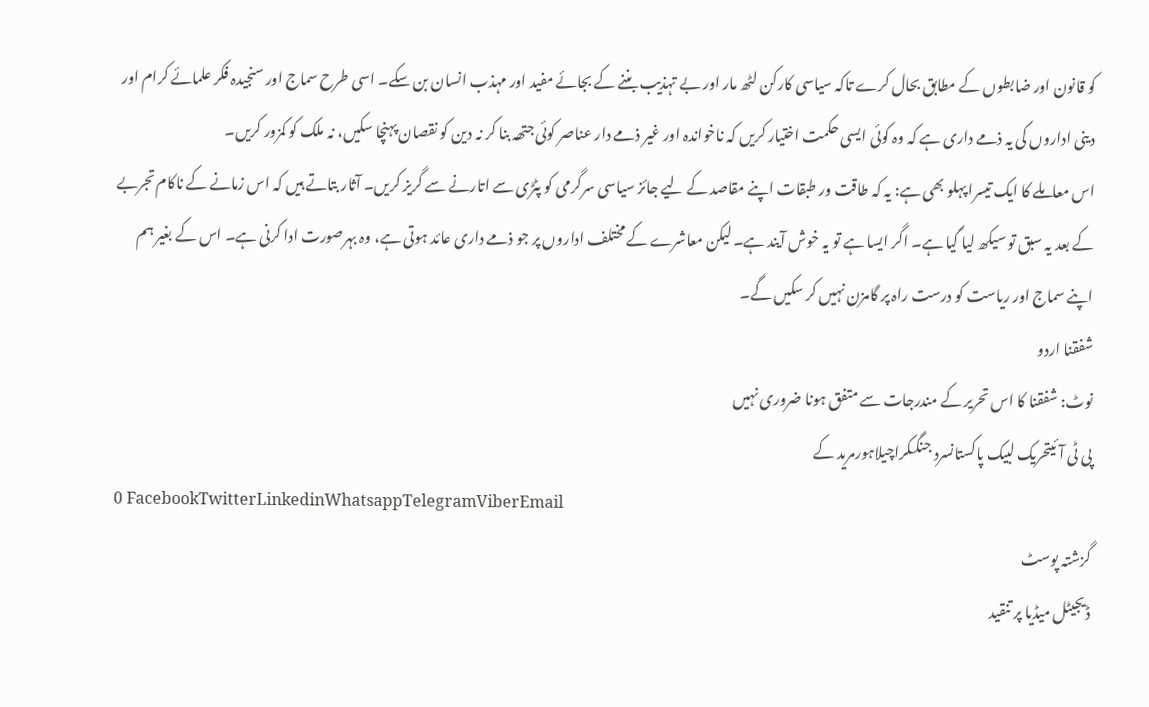کو قانون اور ضابطوں کے مطابق بحال کرے تاکہ سیاسی کارکن لٹھ مار اور بے تہذیب بننے کے بجائے مفید اور مہذب انسان بن سکے۔ اسی طرح سماج اور سنجیدہ فکر علمائے کرام اور دینی اداروں کی یہ ذمے داری ہے کہ وہ کوئی ایسی حکمت اختیار کریں کہ ناخواندہ اور غیر ذمے دار عناصر کوئی جتھہ بنا کر نہ دین کو نقصان پہنچا سکیں، نہ ملک کو کمزور کریں۔
اس معاملے کا ایک تیسرا پہلو بھی ہے: یہ کہ طاقت ور طبقات اپنے مقاصد کے لیے جائز سیاسی سرگرمی کو پٹڑی سے اتارنے سے گریز کریں۔ آثار بتاتے ہیں کہ اس زمانے کے ناکام تجربے کے بعد یہ سبق تو سیکھ لیا گیا ہے۔ اگر ایسا ہے تو یہ خوش آیند ہے۔ لیکن معاشرے کے مختلف اداروں پر جو ذمے داری عائد ہوتی ہے، وہ بہرصورت ادا کرنی ہے۔ اس کے بغیر ہم اپنے سماج اور ریاست کو درست راہ پر گامزن نہیں کر سکیں گے۔
شفقنا اردو
نوٹ: شفقنا کا اس تحریر کے مندرجات سے متفق ہونا ضروری نہیں
پی ٹی آئیتحریک لبیک پاکستانسرد جنگکراچیلاہورمرید کے
0 FacebookTwitterLinkedinWhatsappTelegramViberEmail
گزشتہ پوسٹ
ڈیجیٹل میڈیا پر تنقید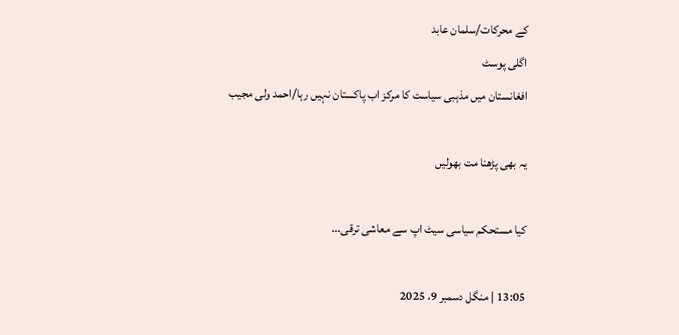کے محرکات/سلمان عابد
اگلی پوسٹ
افغانستان میں مذہبی سیاست کا مرکز اب پاکستان نہیں رہا/احمد ولی مجیب

یہ بھی پڑھنا مت بھولیں

کیا مستحکم سیاسی سیٹ اپ سے معاشی ترقی...

13:05 | منگل دسمبر 9، 2025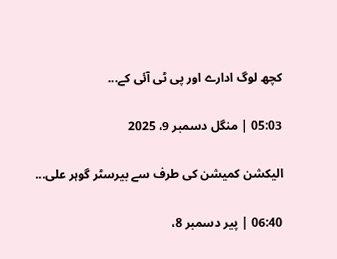کچھ لوگ ادارے اور پی ٹی آئی کے...

05:03 | منگل دسمبر 9، 2025

الیکشن کمیشن کی طرف سے بیرسٹر گوہر علی...

06:40 | پیر دسمبر 8،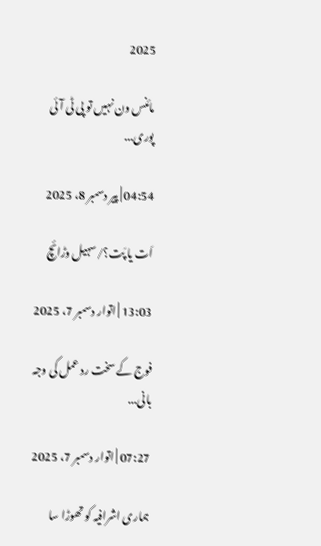2025

مائنس ون نہیں تو پی ٹی آئی پوری...

04:54 | پیر دسمبر 8، 2025

اَت یا پَت؟/سہیل وڑائچ

13:03 | اتوار دسمبر 7، 2025

فوج کے سخت رد عمل کی وجہ بانی...

07:27 | اتوار دسمبر 7، 2025

ہماری اشرافیہ کو تھوڑا سا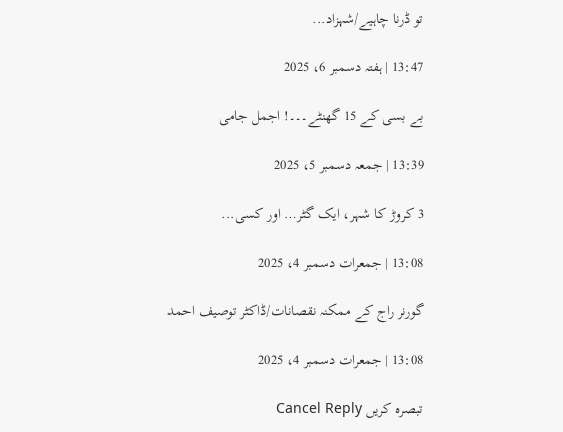تو ڈرنا چاہیے/شہزاد...

13:47 | ہفتہ دسمبر 6، 2025

بے بسی کے 15 گھنٹے۔۔۔! اجمل جامی

13:39 | جمعہ دسمبر 5، 2025

3 کروڑ کا شہر، ایک گٹر… اور کسی...

13:08 | جمعرات دسمبر 4، 2025

گورنر راج کے ممکنہ نقصانات/ڈاکٹر توصیف احمد

13:08 | جمعرات دسمبر 4، 2025

تبصرہ کریں Cancel Reply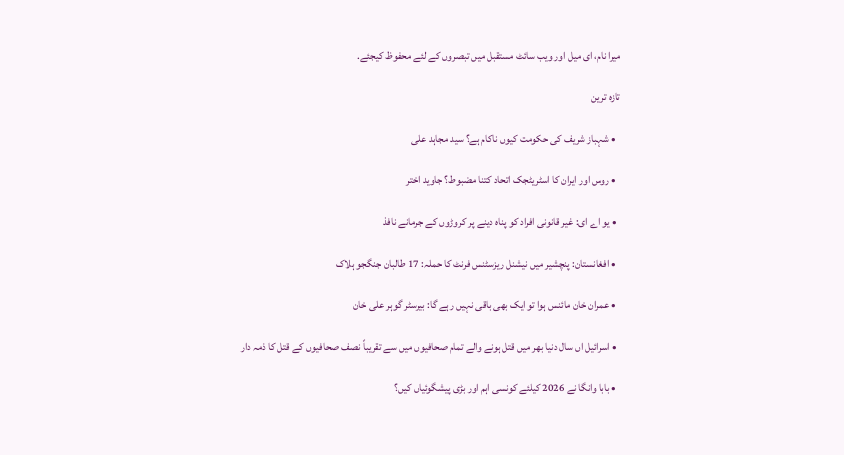میرا نام، ای میل اور ویب سائٹ مستقبل میں تبصروں کے لئے محفوظ کیجئے.

تازہ ترین

  • شہباز شریف کی حکومت کیوں ناکام ہے؟ سید مجاہد علی

  • روس اور ایران کا اسٹریٹجک اتحاد کتنا مضبوط؟ جاوید اختر

  • یو اے ای: غیر قانونی افراد کو پناہ دینے پر کروڑوں کے جرمانے نافذ

  • افغانستان: پنچشیر میں نیشنل ریزسٹنس فرنٹ کا حملہ: 17 طالبان جنگجو ہلاک

  • عمران خان مائنس ہوا تو ایک بھی باقی نہیں رہے گا: بیرسٹر گوہر علی خان

  • اسرائیل اں سال دنیا بھر میں قتل ہونے والے تمام صحافیوں میں سے تقریباً نصف صحافیوں کے قتل کا ذمہ دار

  • بابا وانگا نے 2026 کیلئے کونسی اہم اور بڑی پیشگوئیاں کیں؟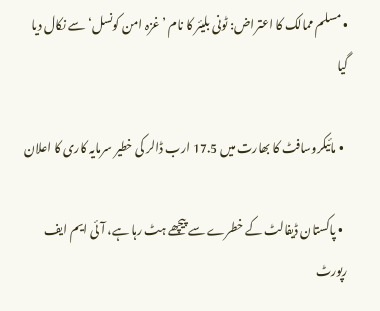• مسلم ممالک کا اعتراض: ٹونی بلیئر کا نام ’غزہ امن کونسل‘ سے نکال دیا گیا

  • مائیکروسافٹ کا بھارت میں 17.5 ارب ڈالر کی خطیر سرمایہ کاری کا اعلان

  • پاکستان ڈیفالٹ کے خطرے سے پیچھے ہٹ رہا ہے، آئی ایم ایف رپورٹ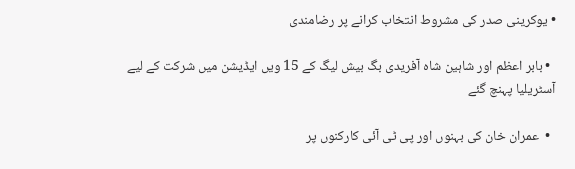• یوکرینی صدر کی مشروط انتخاب کرانے پر رضامندی

  • بابر اعظم اور شاہین شاہ آفریدی بگ بیش لیگ کے 15 ویں ایڈیشن میں شرکت کے لیے آسٹریلیا پہنچ گئے

  •  عمران خان کی بہنوں اور پی ٹی آئی کارکنوں پر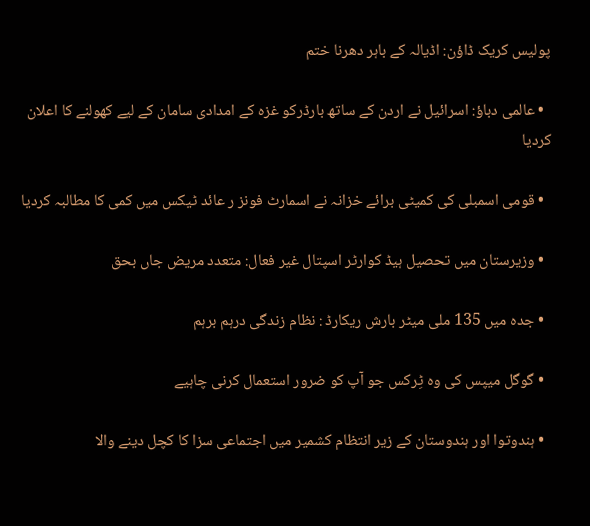پولیس کریک ڈاؤن: اڈیالہ کے باہر دھرنا ختم

  • عالمی دباؤ: اسرائیل نے اردن کے ساتھ بارڈرکو غزہ کے امدادی سامان کے لیے کھولنے کا اعلان کردیا

  • قومی اسمبلی کی کمیٹی برائے خزانہ نے اسمارٹ فونز ر عائد ٹیکس میں کمی کا مطالبہ کردیا

  • وزیرستان میں تحصیل ہیڈ کوارٹر اسپتال غیر فعال: متعدد مریض جاں بحق

  • جدہ میں 135 ملی میٹر بارش ریکارڈ : نظام زندگی درہم برہم

  • گوگل میپس کی وہ ٹِرکس جو آپ کو ضرور استعمال کرنی چاہیے

  • ہندوتوا اور ہندوستان کے زیر انتظام کشمیر میں اجتماعی سزا کا کچل دینے والا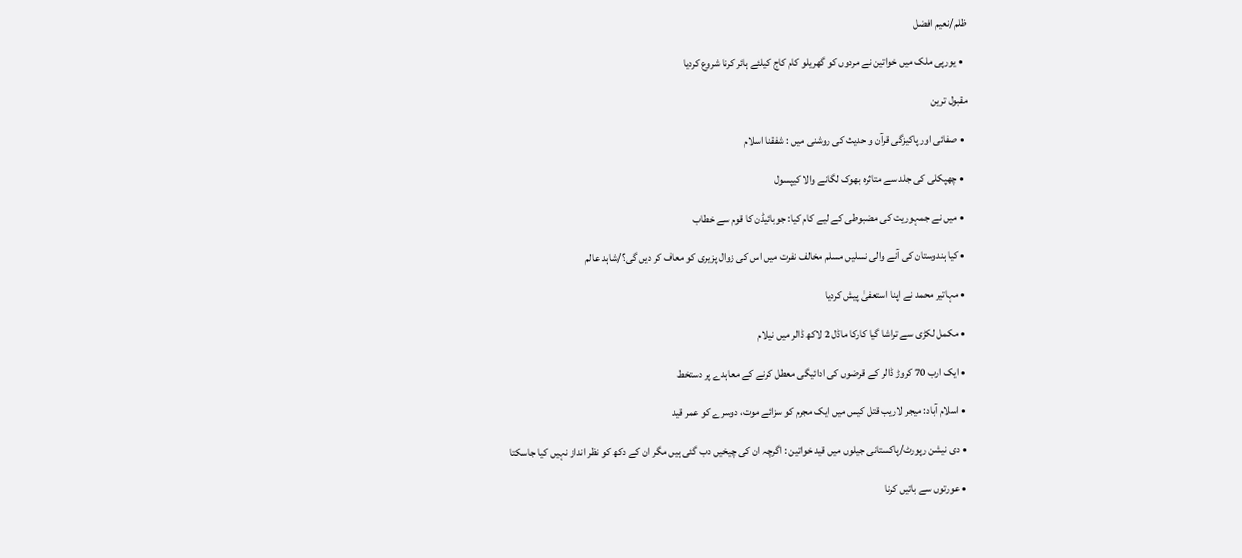ظلم/نعیم افضل

  • یورپی ملک میں خواتین نے مردوں کو گھریلو کام کاج کیلئے ہائر کرنا شروع کردیا

مقبول ترین

  • صفائی اور پاکیزگی قرآن و حدیث کی روشنی میں : شفقنا اسلام

  • چھپکلی کی جلد سے متاثرہ بھوک لگانے والا کیپسول

  • میں نے جمہوریت کی مضبوطی کے لیے کام کیا: جوبائیڈن کا قوم سے خطاب

  • کیا ہندوستان کی آنے والی نسلیں مسلم مخالف نفرت میں اس کی زوال پزیری کو معاف کر دیں گی؟/شاہد عالم

  • مہاتیر محمد نے اپنا استعفیٰ پیش کردیا

  • مکمل لکڑی سے تراشا گیا کارکا ماڈل 2 لاکھ ڈالر میں نیلام

  • ایک ارب 70 کروڑ ڈالر کے قرضوں کی ادائیگی معطل کرنے کے معاہدے پر دستخط

  • اسلام آباد: میجر لاریب قتل کیس میں ایک مجرم کو سزائے موت، دوسرے کو عمر قید

  • دی نیشن رپورٹ/پاکستانی جیلوں میں قید خواتین : اگرچہ ان کی چیخیں دب گئی ہیں مگر ان کے دکھ کو نظر انداز نہیں کیا جاسکتا

  • عورتوں سے باتیں کرنا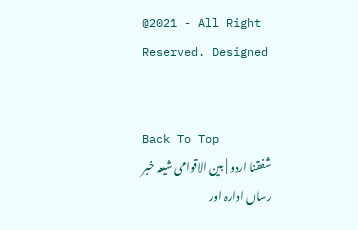@2021 - All Right Reserved. Designed


Back To Top
شفقنا اردو | بین الاقوامی شیعہ خبر رساں ادارہ اور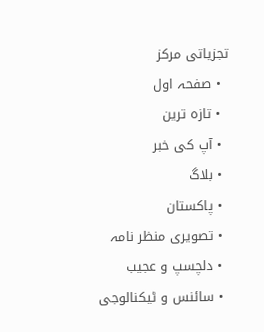تجزیاتی مرکز
  • صفحہ اول
  • تازہ ترین
  • آپ کی خبر
  • بلاگ
  • پاکستان
  • تصویری منظر نامہ
  • دلچسپ و عجیب
  • سائنس و ٹیکنالوجی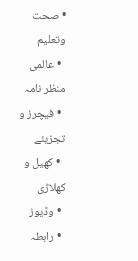• صحت وتعلیم
  • عالمی منظر نامہ
  • فیچرز و تجزیئے
  • کھیل و کھلاڑی
  • وڈیوز
  • رابطہ